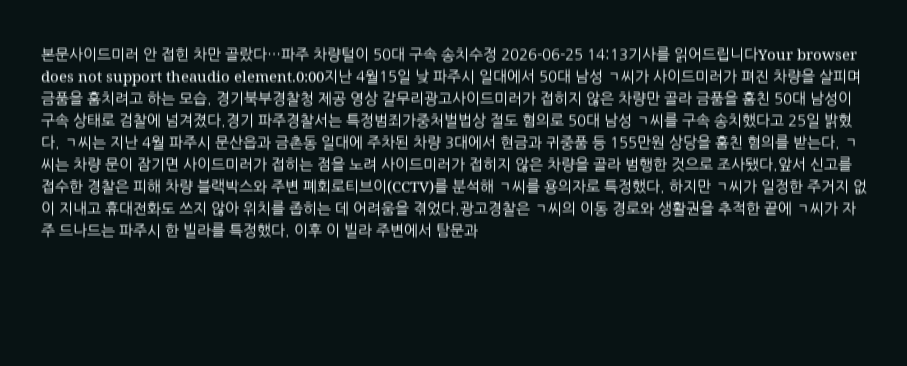본문사이드미러 안 접힌 차만 골랐다…파주 차량털이 50대 구속 송치수정 2026-06-25 14:13기사를 읽어드립니다Your browser does not support theaudio element.0:00지난 4월15일 낮 파주시 일대에서 50대 남성 ㄱ씨가 사이드미러가 펴진 차량을 살피며 금품을 훔치려고 하는 모습. 경기북부경찰청 제공 영상 갈무리광고사이드미러가 접히지 않은 차량만 골라 금품을 훔친 50대 남성이 구속 상태로 검찰에 넘겨졌다.경기 파주경찰서는 특정범죄가중처벌법상 절도 혐의로 50대 남성 ㄱ씨를 구속 송치했다고 25일 밝혔다. ㄱ씨는 지난 4월 파주시 문산읍과 금촌동 일대에 주차된 차량 3대에서 현금과 귀중품 등 155만원 상당을 훔친 혐의를 받는다. ㄱ씨는 차량 문이 잠기면 사이드미러가 접히는 점을 노려 사이드미러가 접히지 않은 차량을 골라 범행한 것으로 조사됐다.앞서 신고를 접수한 경찰은 피해 차량 블랙박스와 주변 폐회로티브이(CCTV)를 분석해 ㄱ씨를 용의자로 특정했다. 하지만 ㄱ씨가 일정한 주거지 없이 지내고 휴대전화도 쓰지 않아 위치를 좁히는 데 어려움을 겪었다.광고경찰은 ㄱ씨의 이동 경로와 생활권을 추적한 끝에 ㄱ씨가 자주 드나드는 파주시 한 빌라를 특정했다. 이후 이 빌라 주변에서 탐문과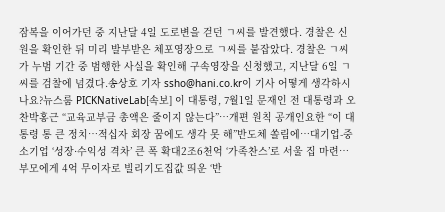잠복을 이어가던 중 지난달 4일 도로변을 걷던 ㄱ씨를 발견했다. 경찰은 신원을 확인한 뒤 미리 발부받은 체포영장으로 ㄱ씨를 붙잡았다. 경찰은 ㄱ씨가 누범 기간 중 범행한 사실을 확인해 구속영장을 신청했고, 지난달 6일 ㄱ씨를 검찰에 넘겼다.송상호 기자 ssho@hani.co.kr이 기사 어떻게 생각하시나요?뉴스룸 PICKNativeLab[속보] 이 대통령, 7월1일 문재인 전 대통령과 오찬박홍근 “교육교부금 총액은 줄이지 않는다”…개편 원칙 공개인요한 “이 대통령 통 큰 정치…적십자 회장 꿈에도 생각 못 해”반도체 쏠림에…대기업-중소기업 ‘성장·수익성 격차’ 큰 폭 확대2조6천억 ‘가족찬스’로 서울 집 마련…부모에게 4억 무이자로 빌리기도집값 띄운 ‘반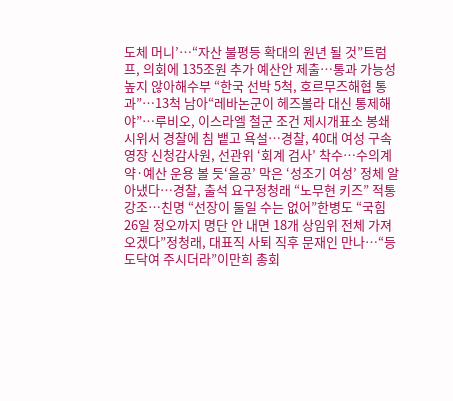도체 머니’…“자산 불평등 확대의 원년 될 것”트럼프, 의회에 135조원 추가 예산안 제출…통과 가능성 높지 않아해수부 “한국 선박 5척, 호르무즈해협 통과”…13척 남아“레바논군이 헤즈볼라 대신 통제해야”…루비오, 이스라엘 철군 조건 제시개표소 봉쇄 시위서 경찰에 침 뱉고 욕설…경찰, 40대 여성 구속영장 신청감사원, 선관위 ‘회계 검사’ 착수…수의계약·예산 운용 볼 듯‘올공’ 막은 ‘성조기 여성’ 정체 알아냈다…경찰, 출석 요구정청래 “노무현 키즈” 적통 강조…친명 “선장이 둘일 수는 없어”한병도 “국힘 26일 정오까지 명단 안 내면 18개 상임위 전체 가져오겠다”정청래, 대표직 사퇴 직후 문재인 만나…“등 도닥여 주시더라”이만희 총회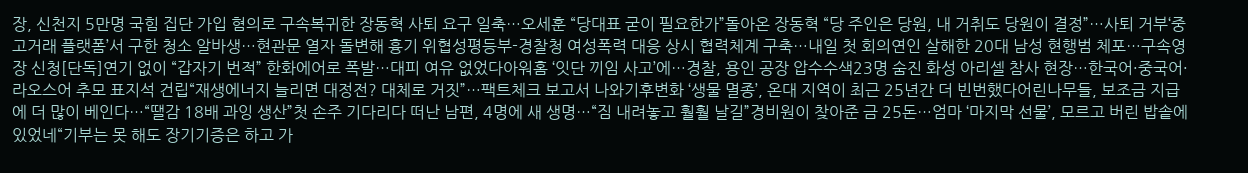장, 신천지 5만명 국힘 집단 가입 혐의로 구속복귀한 장동혁 사퇴 요구 일축…오세훈 “당대표 굳이 필요한가”돌아온 장동혁 “당 주인은 당원, 내 거취도 당원이 결정”…사퇴 거부‘중고거래 플랫폼’서 구한 청소 알바생…현관문 열자 돌변해 흉기 위협성평등부-경찰청 여성폭력 대응 상시 협력체계 구축…내일 첫 회의연인 살해한 20대 남성 현행범 체포…구속영장 신청[단독]연기 없이 “갑자기 번적” 한화에어로 폭발…대피 여유 없었다아워홈 ‘잇단 끼임 사고’에…경찰, 용인 공장 압수수색23명 숨진 화성 아리셀 참사 현장…한국어·중국어·라오스어 추모 표지석 건립“재생에너지 늘리면 대정전? 대체로 거짓”…팩트체크 보고서 나와기후변화 ‘생물 멸종’, 온대 지역이 최근 25년간 더 빈번했다어린나무들, 보조금 지급에 더 많이 베인다…“땔감 18배 과잉 생산”첫 손주 기다리다 떠난 남편, 4명에 새 생명…“짐 내려놓고 훨훨 날길”경비원이 찾아준 금 25돈…엄마 ‘마지막 선물’, 모르고 버린 밥솥에 있었네“기부는 못 해도 장기기증은 하고 가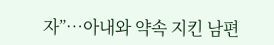자”…아내와 약속 지킨 남편